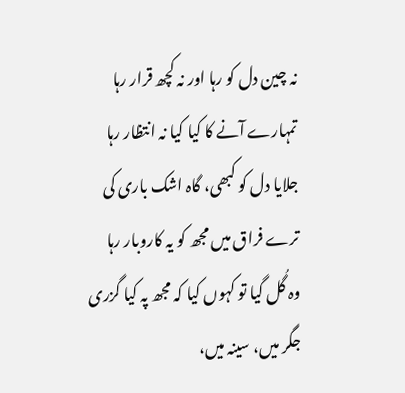نہ چین دل کو رہا اور نہ کچھ قرار رہا
تمہارے آنے کا کیا کیا نہ انتظار رہا
جلایا دل کو کبھی، گاہ اشک باری کی
ترے فراق میں مجھ کو یہ کاروبار رہا
وہ گُل گیا تو کہوں کیا کہ مجھ پہ کیا گزری
جگر میں، سینہ میں،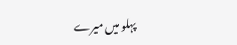پہلو میں میرے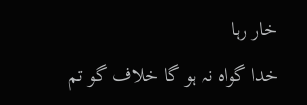خار رہا
خدا گواہ نہ ہو گا خلاف گو تم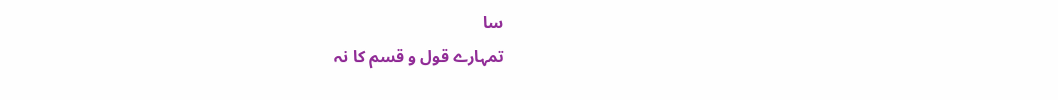سا
تمہارے قول و قسم کا نہ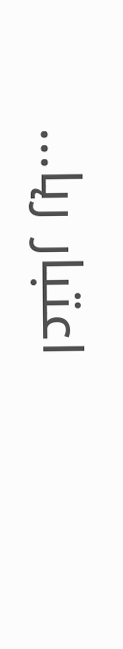اعتبار رہا...